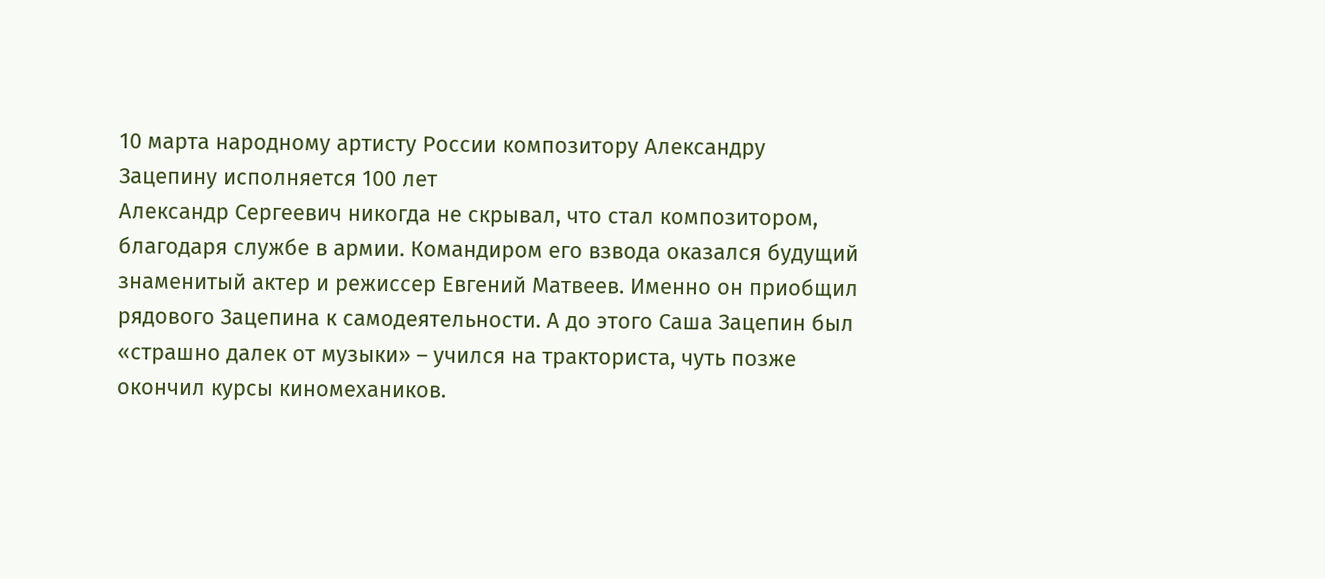10 марта народному артисту России композитору Александру Зацепину исполняется 100 лет
Александр Сергеевич никогда не скрывал, что стал композитором, благодаря службе в армии. Командиром его взвода оказался будущий знаменитый актер и режиссер Евгений Матвеев. Именно он приобщил рядового Зацепина к самодеятельности. А до этого Саша Зацепин был «страшно далек от музыки» – учился на тракториста, чуть позже окончил курсы киномехаников.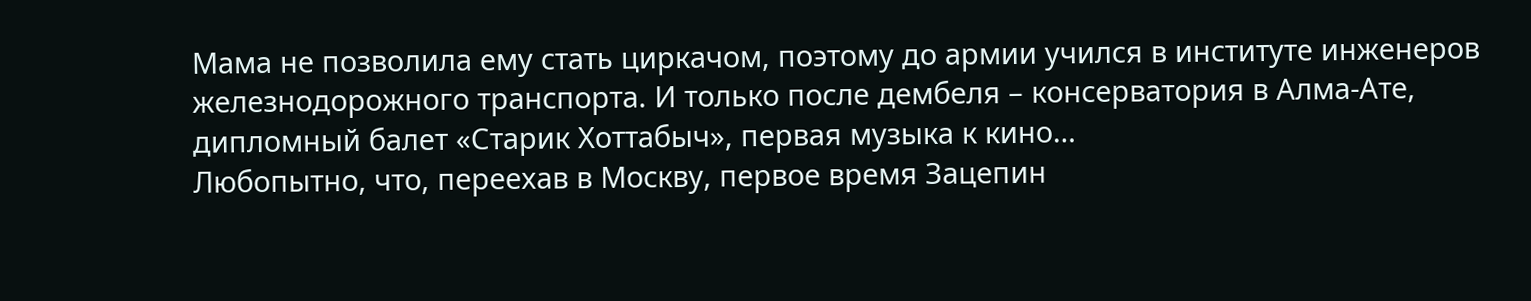Мама не позволила ему стать циркачом, поэтому до армии учился в институте инженеров железнодорожного транспорта. И только после дембеля – консерватория в Алма-Ате, дипломный балет «Старик Хоттабыч», первая музыка к кино…
Любопытно, что, переехав в Москву, первое время Зацепин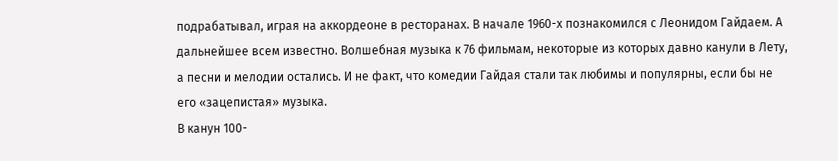подрабатывал, играя на аккордеоне в ресторанах. В начале 1960-х познакомился с Леонидом Гайдаем. А дальнейшее всем известно. Волшебная музыка к 76 фильмам, некоторые из которых давно канули в Лету, а песни и мелодии остались. И не факт, что комедии Гайдая стали так любимы и популярны, если бы не его «зацепистая» музыка.
В канун 100-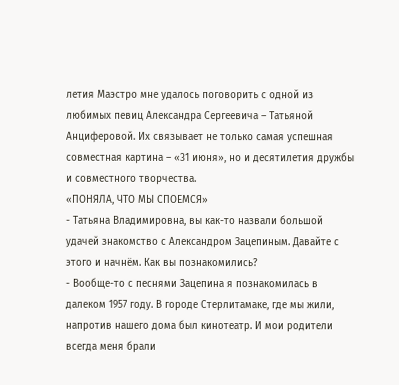летия Маэстро мне удалось поговорить с одной из любимых певиц Александра Сергеевича – Татьяной Анциферовой. Их связывает не только самая успешная совместная картина – «31 июня», но и десятилетия дружбы и совместного творчества.
«ПОНЯЛА, ЧТО МЫ СПОЕМСЯ»
- Татьяна Владимировна, вы как-то назвали большой удачей знакомство с Александром Зацепиным. Давайте с этого и начнём. Как вы познакомились?
- Вообще-то с песнями Зацепина я познакомилась в далеком 1957 году. В городе Стерлитамаке, где мы жили, напротив нашего дома был кинотеатр. И мои родители всегда меня брали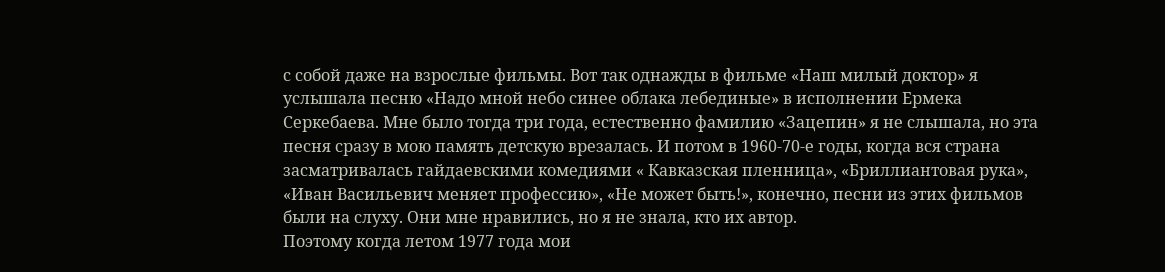с собой даже на взрослые фильмы. Вот так однажды в фильме «Наш милый доктор» я услышала песню «Надо мной небо синее облака лебединые» в исполнении Ермека Серкебаева. Мне было тогда три года, естественно фамилию «Зацепин» я не слышала, но эта песня сразу в мою память детскую врезалась. И потом в 1960-70-е годы, когда вся страна засматривалась гайдаевскими комедиями « Кавказская пленница», «Бриллиантовая рука», «Иван Васильевич меняет профессию», «Не может быть!», конечно, песни из этих фильмов были на слуху. Они мне нравились, но я не знала, кто их автор.
Поэтому когда летом 1977 года мои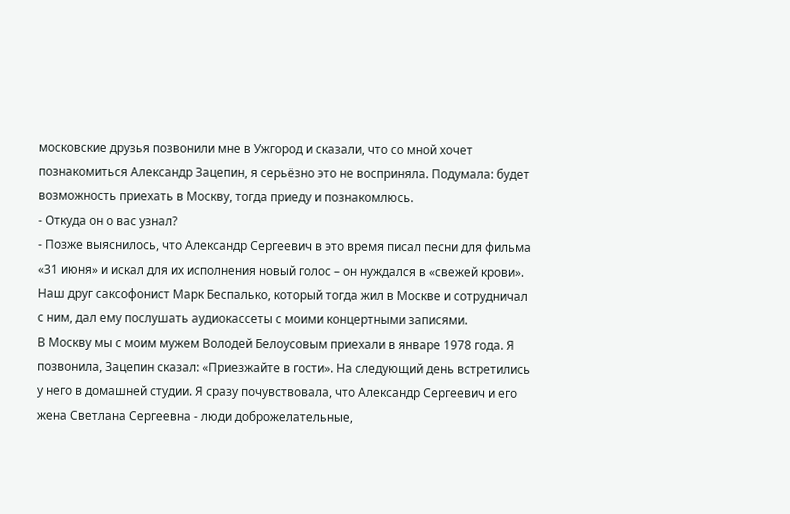московские друзья позвонили мне в Ужгород и сказали, что со мной хочет познакомиться Александр Зацепин, я серьёзно это не восприняла. Подумала: будет возможность приехать в Москву, тогда приеду и познакомлюсь.
- Откуда он о вас узнал?
- Позже выяснилось, что Александр Сергеевич в это время писал песни для фильма «31 июня» и искал для их исполнения новый голос – он нуждался в «свежей крови». Наш друг саксофонист Марк Беспалько, который тогда жил в Москве и сотрудничал с ним, дал ему послушать аудиокассеты с моими концертными записями.
В Москву мы с моим мужем Володей Белоусовым приехали в январе 1978 года. Я позвонила, Зацепин сказал: «Приезжайте в гости». На следующий день встретились у него в домашней студии. Я сразу почувствовала, что Александр Сергеевич и его жена Светлана Сергеевна - люди доброжелательные,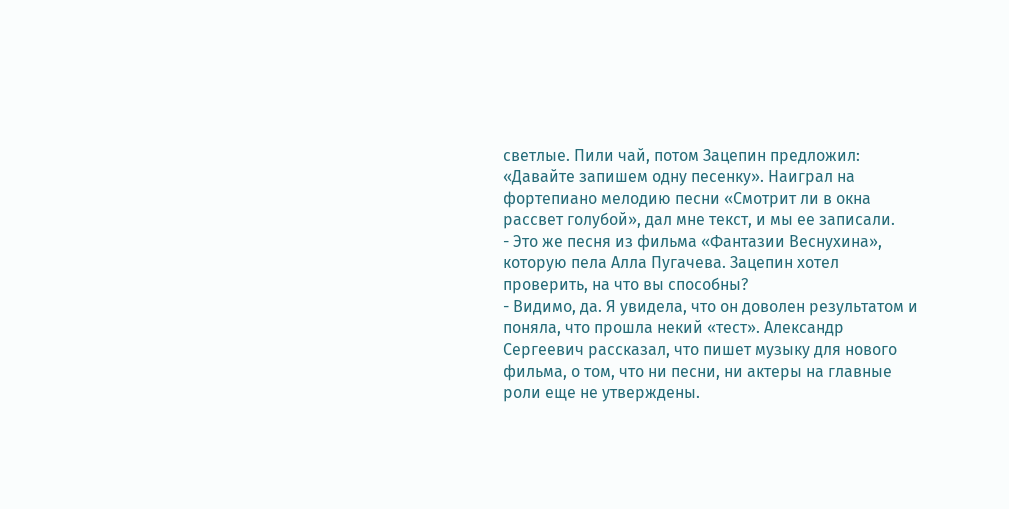светлые. Пили чай, потом Зацепин предложил: «Давайте запишем одну песенку». Наиграл на фортепиано мелодию песни «Смотрит ли в окна рассвет голубой», дал мне текст, и мы ее записали.
- Это же песня из фильма «Фантазии Веснухина», которую пела Алла Пугачева. Зацепин хотел проверить, на что вы способны?
- Видимо, да. Я увидела, что он доволен результатом и поняла, что прошла некий «тест». Александр Сергеевич рассказал, что пишет музыку для нового фильма, о том, что ни песни, ни актеры на главные роли еще не утверждены.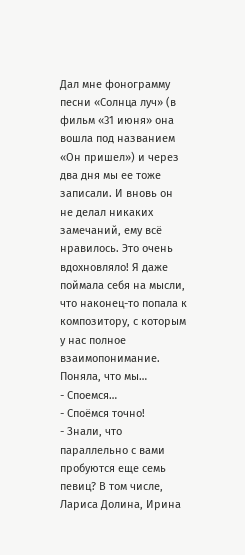Дал мне фонограмму песни «Солнца луч» (в фильм «31 июня» она вошла под названием «Он пришел») и через два дня мы ее тоже записали. И вновь он не делал никаких замечаний, ему всё нравилось. Это очень вдохновляло! Я даже поймала себя на мысли, что наконец-то попала к композитору, с которым у нас полное взаимопонимание. Поняла, что мы…
- Споемся…
- Споёмся точно!
- Знали, что параллельно с вами пробуются еще семь певиц? В том числе, Лариса Долина, Ирина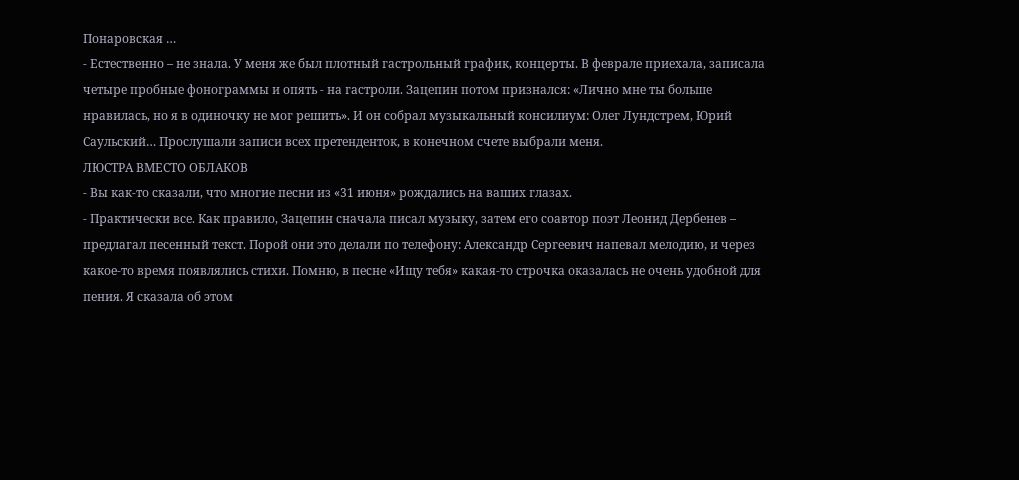Понаровская …
- Естественно – не знала. У меня же был плотный гастрольный график, концерты. В феврале приехала, записала четыре пробные фонограммы и опять - на гастроли. Зацепин потом признался: «Лично мне ты больше нравилась, но я в одиночку не мог решить». И он собрал музыкальный консилиум: Олег Лундстрем, Юрий Саульский… Прослушали записи всех претенденток, в конечном счете выбрали меня.
ЛЮСТРА ВМЕСТО ОБЛАКОВ
- Вы как-то сказали, что многие песни из «31 июня» рождались на ваших глазах.
- Практически все. Как правило, Зацепин сначала писал музыку, затем его соавтор поэт Леонид Дербенев – предлагал песенный текст. Порой они это делали по телефону: Александр Сергеевич напевал мелодию, и через какое-то время появлялись стихи. Помню, в песне «Ищу тебя» какая-то строчка оказалась не очень удобной для пения. Я сказала об этом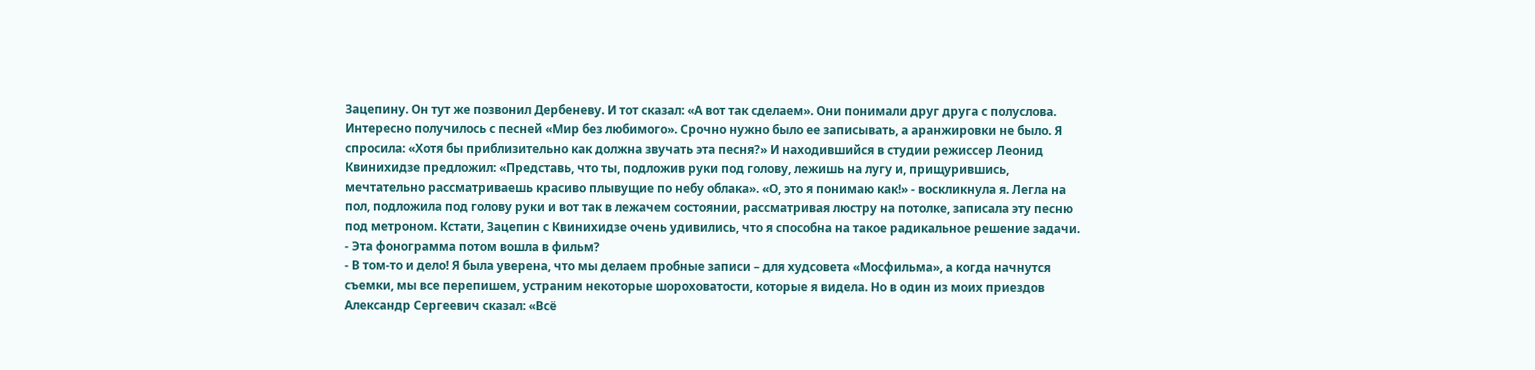Зацепину. Он тут же позвонил Дербеневу. И тот сказал: «А вот так сделаем». Они понимали друг друга с полуслова.
Интересно получилось с песней «Мир без любимого». Срочно нужно было ее записывать, а аранжировки не было. Я спросила: «Хотя бы приблизительно как должна звучать эта песня?» И находившийся в студии режиссер Леонид Квинихидзе предложил: «Представь, что ты, подложив руки под голову, лежишь на лугу и, прищурившись, мечтательно рассматриваешь красиво плывущие по небу облака». «О, это я понимаю как!» - воскликнула я. Легла на пол, подложила под голову руки и вот так в лежачем состоянии, рассматривая люстру на потолке, записала эту песню под метроном. Кстати, Зацепин с Квинихидзе очень удивились, что я способна на такое радикальное решение задачи.
- Эта фонограмма потом вошла в фильм?
- В том-то и дело! Я была уверена, что мы делаем пробные записи – для худсовета «Мосфильма», а когда начнутся съемки, мы все перепишем, устраним некоторые шороховатости, которые я видела. Но в один из моих приездов Александр Сергеевич сказал: «Всё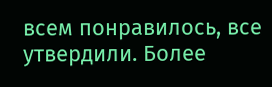всем понравилось, все утвердили. Более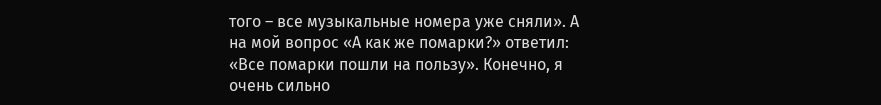того – все музыкальные номера уже сняли». А на мой вопрос «А как же помарки?» ответил: «Все помарки пошли на пользу». Конечно, я очень сильно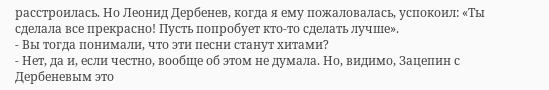расстроилась. Но Леонид Дербенев, когда я ему пожаловалась, успокоил: «Ты сделала все прекрасно! Пусть попробует кто-то сделать лучше».
- Вы тогда понимали, что эти песни станут хитами?
- Нет, да и, если честно, вообще об этом не думала. Но, видимо, Зацепин с Дербеневым это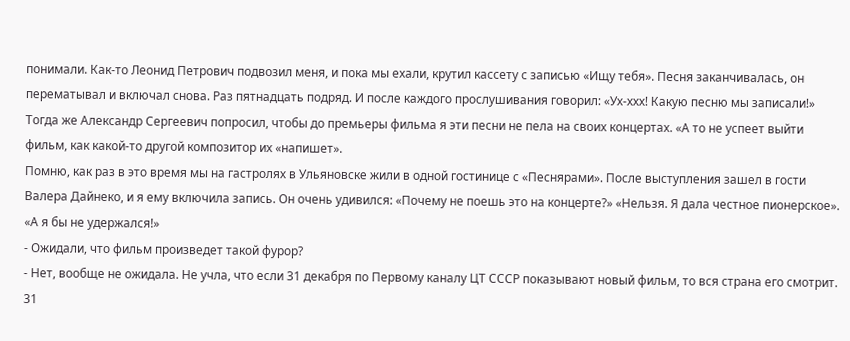понимали. Как-то Леонид Петрович подвозил меня, и пока мы ехали, крутил кассету с записью «Ищу тебя». Песня заканчивалась, он перематывал и включал снова. Раз пятнадцать подряд. И после каждого прослушивания говорил: «Ух-ххх! Какую песню мы записали!» Тогда же Александр Сергеевич попросил, чтобы до премьеры фильма я эти песни не пела на своих концертах. «А то не успеет выйти фильм, как какой-то другой композитор их «напишет».
Помню, как раз в это время мы на гастролях в Ульяновске жили в одной гостинице с «Песнярами». После выступления зашел в гости Валера Дайнеко, и я ему включила запись. Он очень удивился: «Почему не поешь это на концерте?» «Нельзя. Я дала честное пионерское». «А я бы не удержался!»
- Ожидали, что фильм произведет такой фурор?
- Нет, вообще не ожидала. Не учла, что если 31 декабря по Первому каналу ЦТ СССР показывают новый фильм, то вся страна его смотрит. 31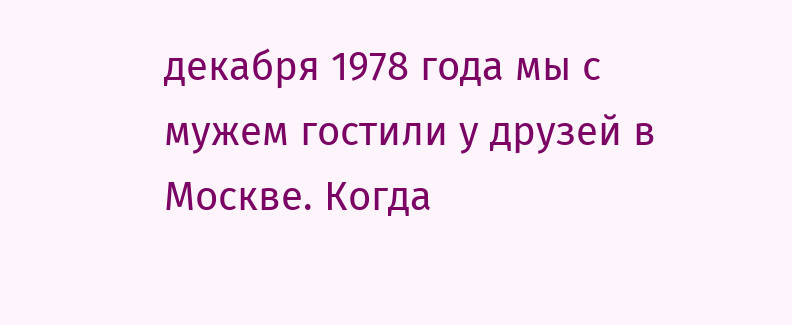декабря 1978 года мы с мужем гостили у друзей в Москве. Когда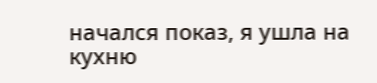начался показ, я ушла на кухню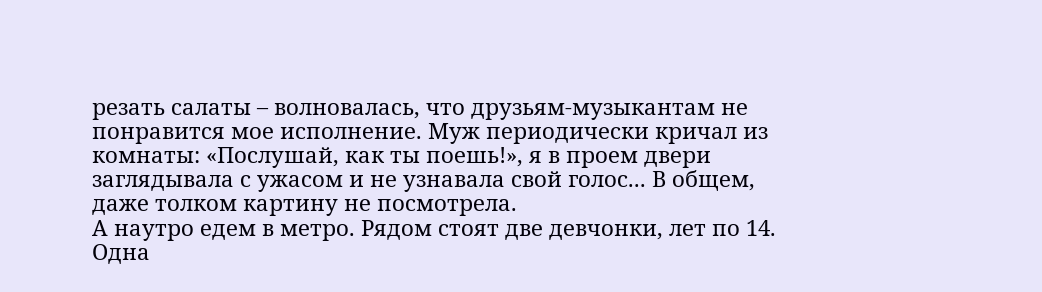резать салаты – волновалась, что друзьям-музыкантам не понравится мое исполнение. Муж периодически кричал из комнаты: «Послушай, как ты поешь!», я в проем двери заглядывала с ужасом и не узнавала свой голос... В общем, даже толком картину не посмотрела.
А наутро едем в метро. Рядом стоят две девчонки, лет по 14. Одна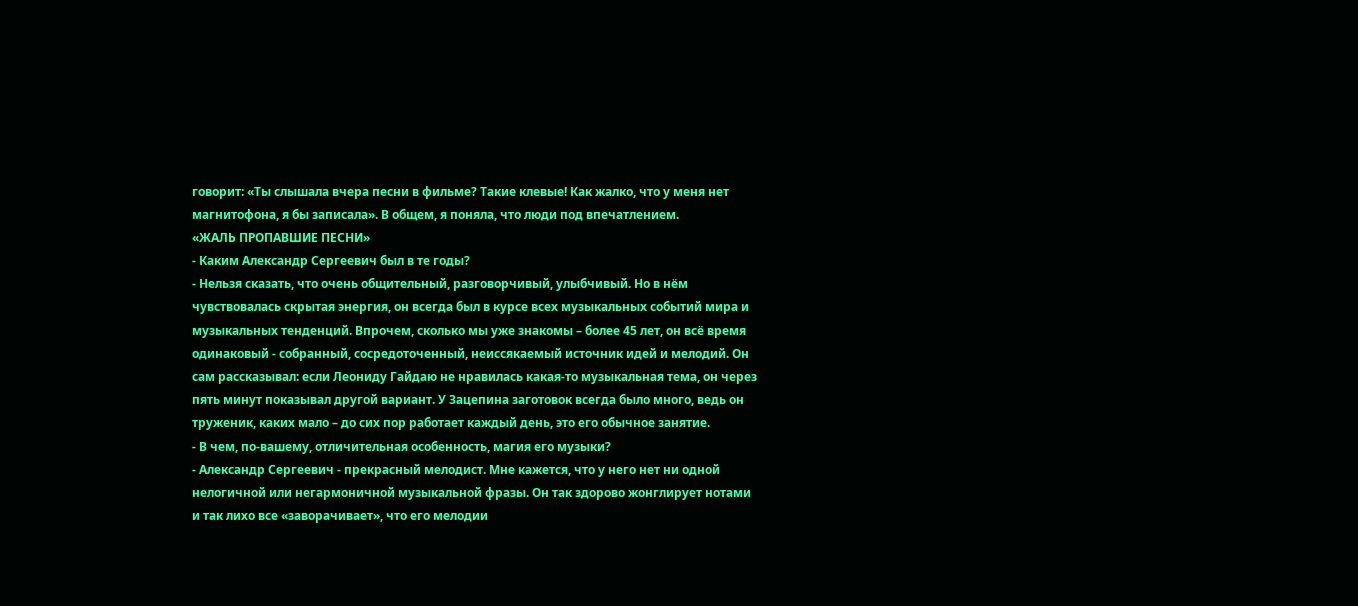говорит: «Ты слышала вчера песни в фильме? Такие клевые! Как жалко, что у меня нет магнитофона, я бы записала». В общем, я поняла, что люди под впечатлением.
«ЖАЛЬ ПРОПАВШИЕ ПЕСНИ»
- Каким Александр Сергеевич был в те годы?
- Нельзя сказать, что очень общительный, разговорчивый, улыбчивый. Но в нём чувствовалась скрытая энергия, он всегда был в курсе всех музыкальных событий мира и музыкальных тенденций. Впрочем, сколько мы уже знакомы – более 45 лет, он всё время одинаковый - собранный, сосредоточенный, неиссякаемый источник идей и мелодий. Он сам рассказывал: если Леониду Гайдаю не нравилась какая-то музыкальная тема, он через пять минут показывал другой вариант. У Зацепина заготовок всегда было много, ведь он труженик, каких мало – до сих пор работает каждый день, это его обычное занятие.
- В чем, по-вашему, отличительная особенность, магия его музыки?
- Александр Сергеевич - прекрасный мелодист. Мне кажется, что у него нет ни одной нелогичной или негармоничной музыкальной фразы. Он так здорово жонглирует нотами и так лихо все «заворачивает», что его мелодии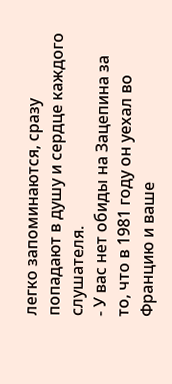легко запоминаются, сразу попадают в душу и сердце каждого слушателя.
- У вас нет обиды на Зацепина за то, что в 1981 году он уехал во Францию и ваше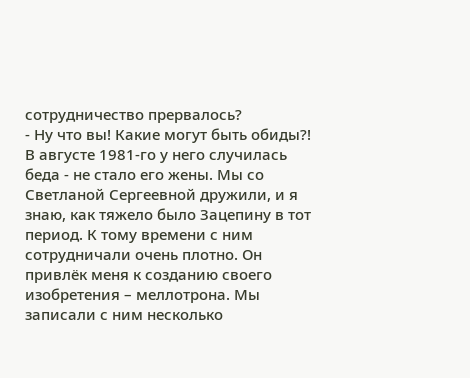сотрудничество прервалось?
- Ну что вы! Какие могут быть обиды?! В августе 1981-го у него случилась беда - не стало его жены. Мы со Светланой Сергеевной дружили, и я знаю, как тяжело было Зацепину в тот период. К тому времени с ним сотрудничали очень плотно. Он привлёк меня к созданию своего изобретения – меллотрона. Мы записали с ним несколько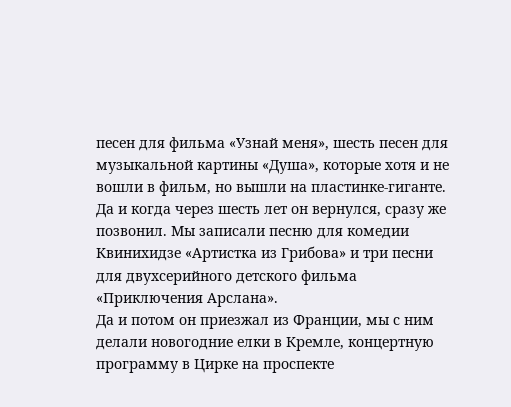песен для фильма «Узнай меня», шесть песен для музыкальной картины «Душа», которые хотя и не вошли в фильм, но вышли на пластинке-гиганте. Да и когда через шесть лет он вернулся, сразу же позвонил. Мы записали песню для комедии Квинихидзе «Артистка из Грибова» и три песни для двухсерийного детского фильма «Приключения Арслана».
Да и потом он приезжал из Франции, мы с ним делали новогодние елки в Кремле, концертную программу в Цирке на проспекте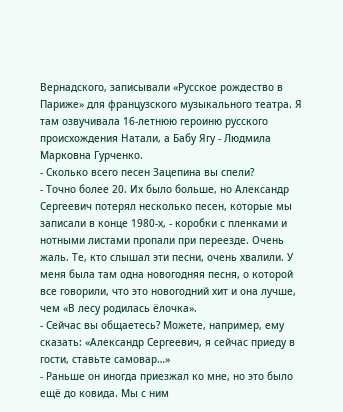Вернадского, записывали «Русское рождество в Париже» для французского музыкального театра. Я там озвучивала 16-летнюю героиню русского происхождения Натали, а Бабу Ягу - Людмила Марковна Гурченко.
- Сколько всего песен Зацепина вы спели?
- Точно более 20. Их было больше, но Александр Сергеевич потерял несколько песен, которые мы записали в конце 1980-х, - коробки с пленками и нотными листами пропали при переезде. Очень жаль. Те, кто слышал эти песни, очень хвалили. У меня была там одна новогодняя песня, о которой все говорили, что это новогодний хит и она лучше, чем «В лесу родилась ёлочка».
- Сейчас вы общаетесь? Можете, например, ему сказать: «Александр Сергеевич, я сейчас приеду в гости, ставьте самовар…»
- Раньше он иногда приезжал ко мне, но это было ещё до ковида. Мы с ним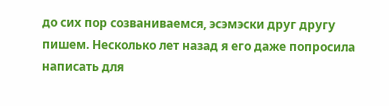до сих пор созваниваемся, эсэмэски друг другу пишем. Несколько лет назад я его даже попросила написать для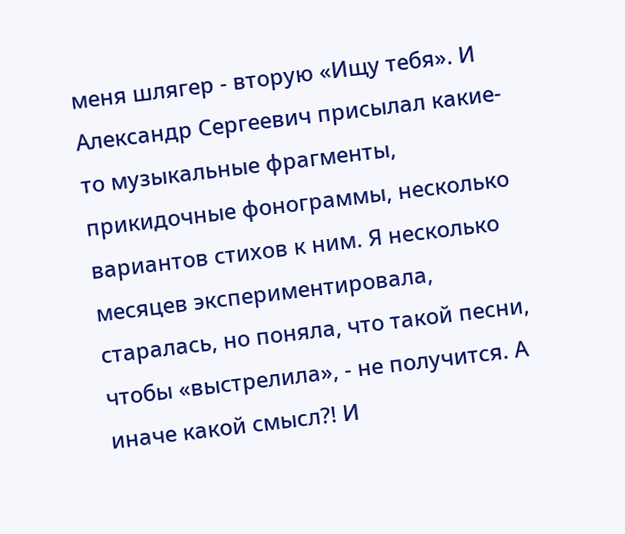меня шлягер - вторую «Ищу тебя». И Александр Сергеевич присылал какие-то музыкальные фрагменты, прикидочные фонограммы, несколько вариантов стихов к ним. Я несколько месяцев экспериментировала, старалась, но поняла, что такой песни, чтобы «выстрелила», - не получится. А иначе какой смысл?! И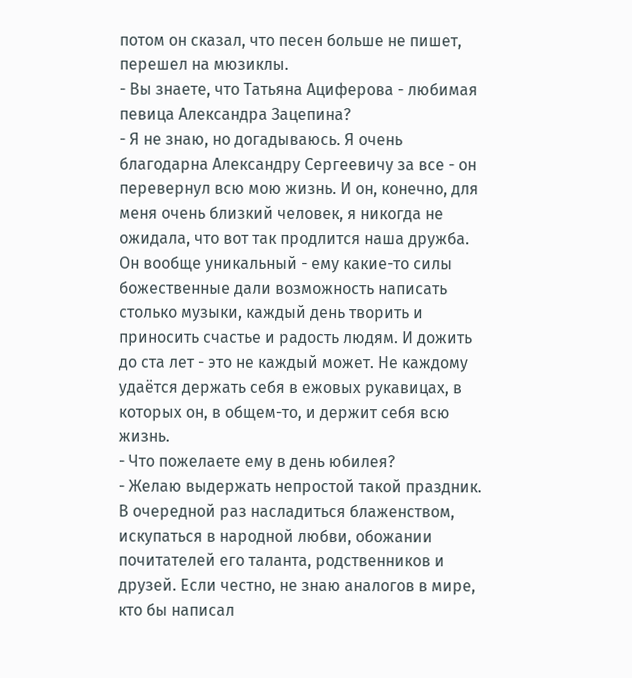потом он сказал, что песен больше не пишет, перешел на мюзиклы.
- Вы знаете, что Татьяна Ациферова - любимая певица Александра Зацепина?
- Я не знаю, но догадываюсь. Я очень благодарна Александру Сергеевичу за все - он перевернул всю мою жизнь. И он, конечно, для меня очень близкий человек, я никогда не ожидала, что вот так продлится наша дружба. Он вообще уникальный - ему какие-то силы божественные дали возможность написать столько музыки, каждый день творить и приносить счастье и радость людям. И дожить до ста лет - это не каждый может. Не каждому удаётся держать себя в ежовых рукавицах, в которых он, в общем-то, и держит себя всю жизнь.
- Что пожелаете ему в день юбилея?
- Желаю выдержать непростой такой праздник. В очередной раз насладиться блаженством, искупаться в народной любви, обожании почитателей его таланта, родственников и друзей. Если честно, не знаю аналогов в мире, кто бы написал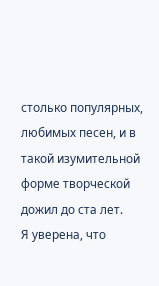столько популярных, любимых песен, и в такой изумительной форме творческой дожил до ста лет.
Я уверена, что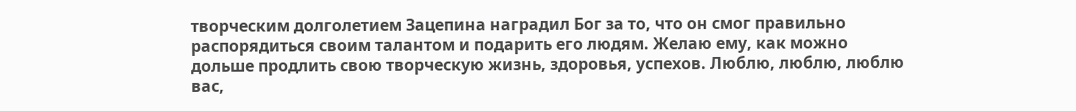творческим долголетием Зацепина наградил Бог за то, что он смог правильно распорядиться своим талантом и подарить его людям. Желаю ему, как можно дольше продлить свою творческую жизнь, здоровья, успехов. Люблю, люблю, люблю вас,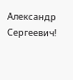Александр Сергеевич!